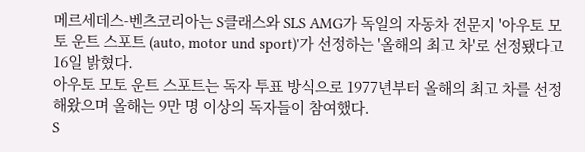메르세데스-벤츠코리아는 S클래스와 SLS AMG가 독일의 자동차 전문지 '아우토 모토 운트 스포트 (auto, motor und sport)'가 선정하는 '올해의 최고 차'로 선정됐다고 16일 밝혔다.
아우토 모토 운트 스포트는 독자 투표 방식으로 1977년부터 올해의 최고 차를 선정해왔으며 올해는 9만 명 이상의 독자들이 참여했다.
S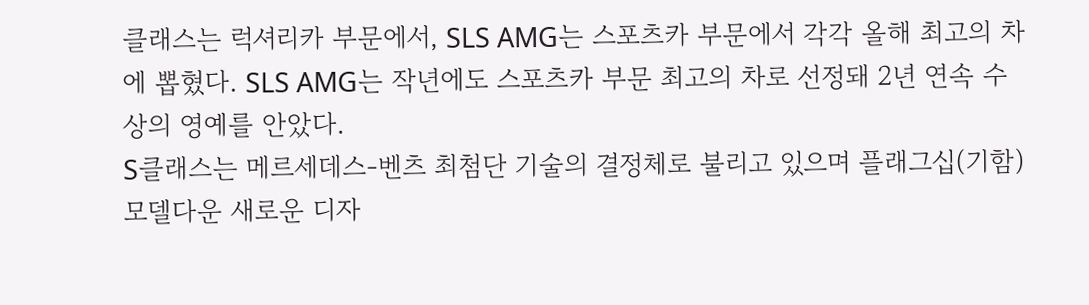클래스는 럭셔리카 부문에서, SLS AMG는 스포츠카 부문에서 각각 올해 최고의 차에 뽑혔다. SLS AMG는 작년에도 스포츠카 부문 최고의 차로 선정돼 2년 연속 수상의 영예를 안았다.
S클래스는 메르세데스-벤츠 최첨단 기술의 결정체로 불리고 있으며 플래그십(기함) 모델다운 새로운 디자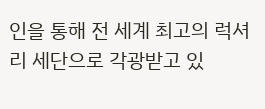인을 통해 전 세계 최고의 럭셔리 세단으로 각광받고 있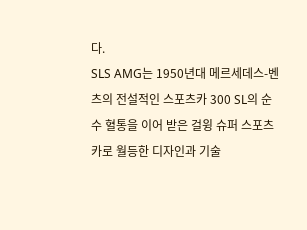다.
SLS AMG는 1950년대 메르세데스-벤츠의 전설적인 스포츠카 300 SL의 순수 혈통을 이어 받은 걸윙 슈퍼 스포츠카로 월등한 디자인과 기술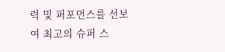력 및 퍼포먼스를 선보여 최고의 슈퍼 스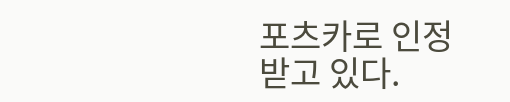포츠카로 인정받고 있다.